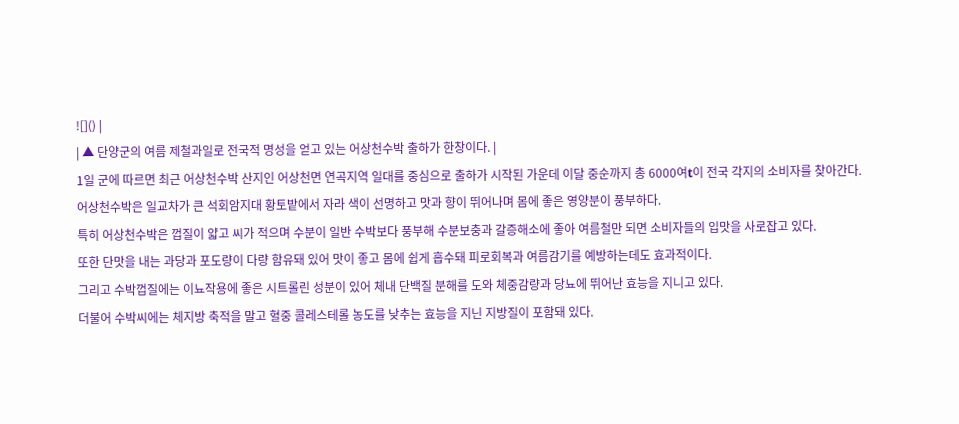![]() |
| ▲ 단양군의 여름 제철과일로 전국적 명성을 얻고 있는 어상천수박 출하가 한창이다. |
1일 군에 따르면 최근 어상천수박 산지인 어상천면 연곡지역 일대를 중심으로 출하가 시작된 가운데 이달 중순까지 총 6000여t이 전국 각지의 소비자를 찾아간다.
어상천수박은 일교차가 큰 석회암지대 황토밭에서 자라 색이 선명하고 맛과 향이 뛰어나며 몸에 좋은 영양분이 풍부하다.
특히 어상천수박은 껍질이 얇고 씨가 적으며 수분이 일반 수박보다 풍부해 수분보충과 갈증해소에 좋아 여름철만 되면 소비자들의 입맛을 사로잡고 있다.
또한 단맛을 내는 과당과 포도량이 다량 함유돼 있어 맛이 좋고 몸에 쉽게 흡수돼 피로회복과 여름감기를 예방하는데도 효과적이다.
그리고 수박껍질에는 이뇨작용에 좋은 시트롤린 성분이 있어 체내 단백질 분해를 도와 체중감량과 당뇨에 뛰어난 효능을 지니고 있다.
더불어 수박씨에는 체지방 축적을 말고 혈중 콜레스테롤 농도를 낮추는 효능을 지닌 지방질이 포함돼 있다.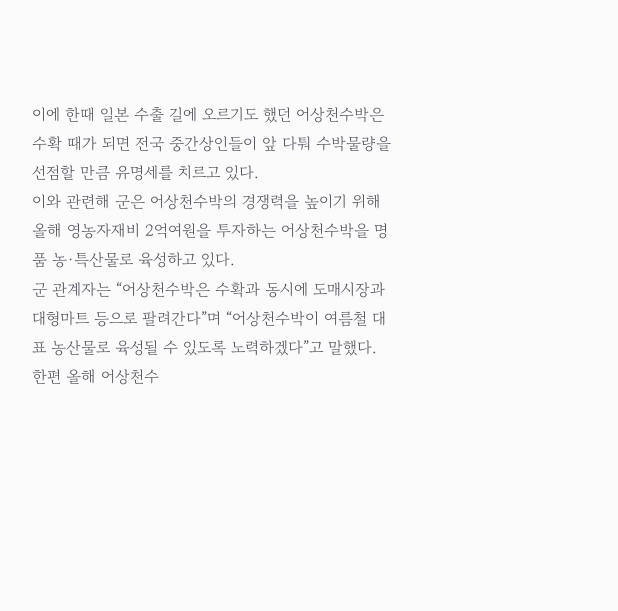이에 한때 일본 수출 길에 오르기도 했던 어상천수박은 수확 때가 되면 전국 중간상인들이 앞 다퉈 수박물량을 선점할 만큼 유명세를 치르고 있다.
이와 관련해 군은 어상천수박의 경쟁력을 높이기 위해 올해 영농자재비 2억여원을 투자하는 어상천수박을 명품 농·특산물로 육성하고 있다.
군 관계자는 “어상천수박은 수확과 동시에 도매시장과 대형마트 등으로 팔려간다”며 “어상천수박이 여름철 대표 농산물로 육성될 수 있도록 노력하겠다”고 말했다.
한편 올해 어상천수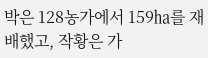박은 128농가에서 159㏊를 재배했고, 작황은 가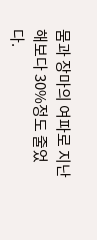뭄과 장마의 여파로 지난해보다 30%정도 줄었다.